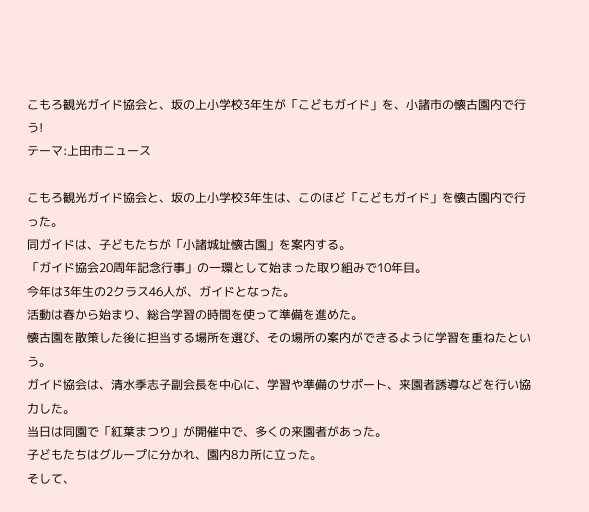こもろ観光ガイド協会と、坂の上小学校3年生が「こどもガイド」を、小諸市の懐古園内で行う!
テーマ:上田市ニュース

こもろ観光ガイド協会と、坂の上小学校3年生は、このほど「こどもガイド」を懐古園内で行った。
同ガイドは、子どもたちが「小諸城址懐古園」を案内する。
「ガイド協会20周年記念行事」の一環として始まった取り組みで10年目。
今年は3年生の2クラス46人が、ガイドとなった。
活動は春から始まり、総合学習の時間を使って準備を進めた。
懐古園を散策した後に担当する場所を選び、その場所の案内ができるように学習を重ねたという。
ガイド協会は、清水季志子副会長を中心に、学習や準備のサポート、来園者誘導などを行い協力した。
当日は同園で「紅葉まつり」が開催中で、多くの来園者があった。
子どもたちはグループに分かれ、園内8カ所に立った。
そして、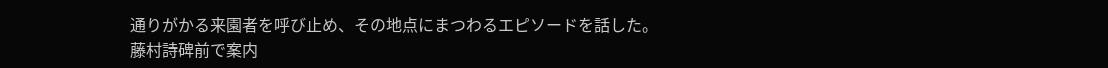通りがかる来園者を呼び止め、その地点にまつわるエピソードを話した。
藤村詩碑前で案内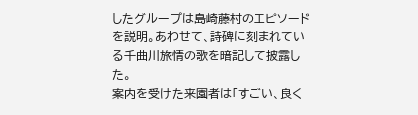したグループは島崎藤村のエピソードを説明。あわせて、詩碑に刻まれている千曲川旅情の歌を暗記して披露した。
案内を受けた来園者は「すごい、良く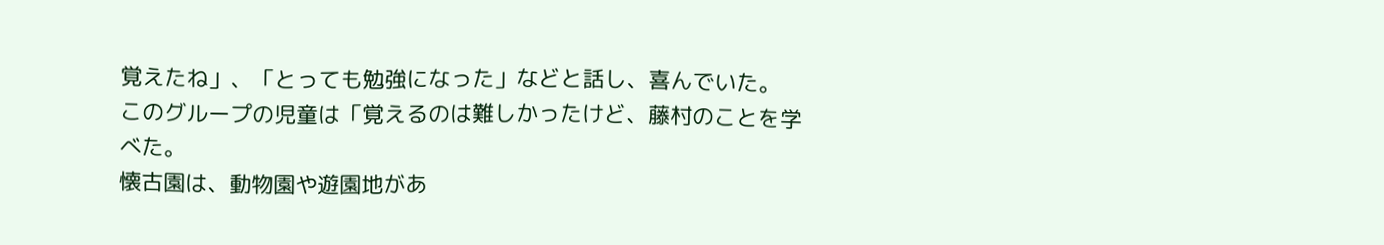覚えたね」、「とっても勉強になった」などと話し、喜んでいた。
このグループの児童は「覚えるのは難しかったけど、藤村のことを学べた。
懐古園は、動物園や遊園地があ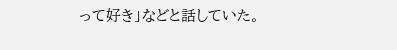って好き」などと話していた。